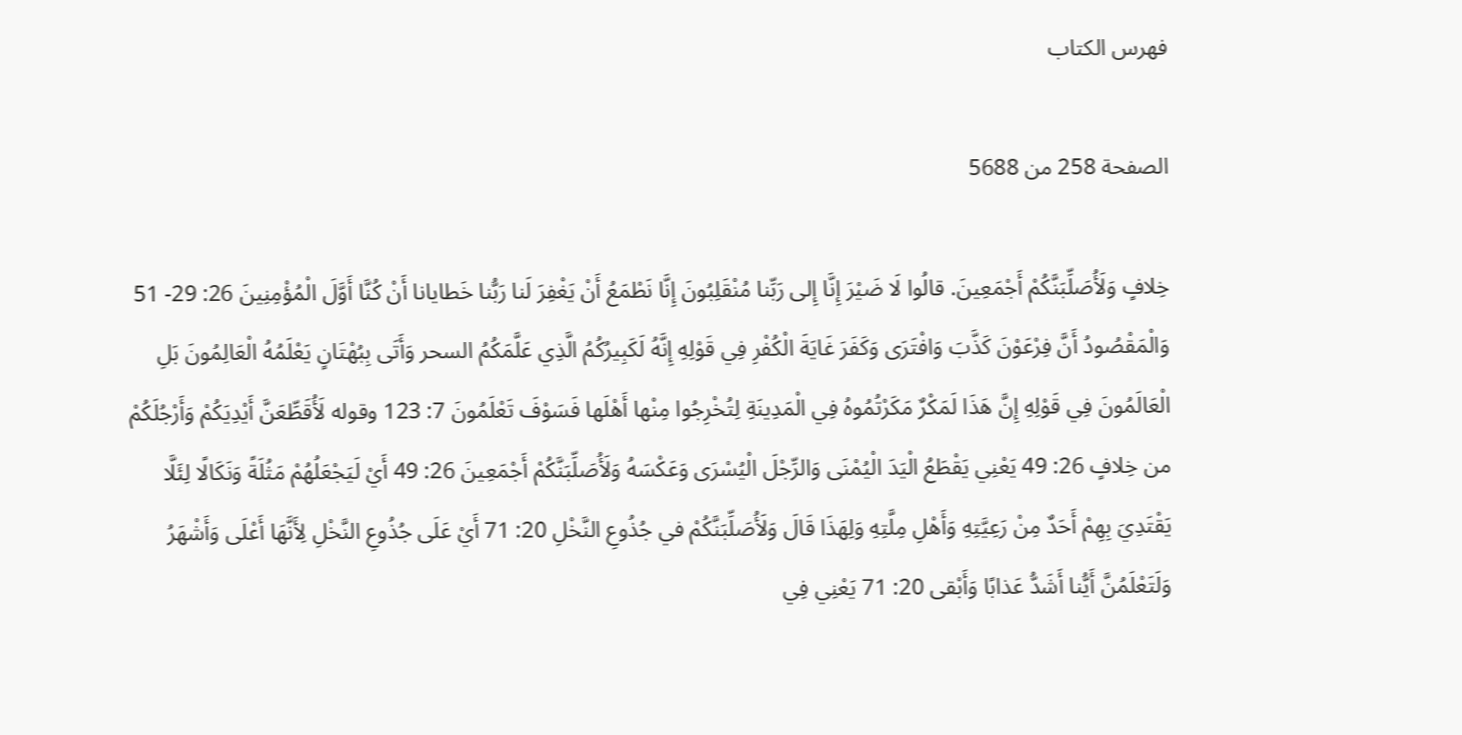فهرس الكتاب

الصفحة 258 من 5688

خِلافٍ وَلَأُصَلِّبَنَّكُمْ أَجْمَعِينَ. قالُوا لَا ضَيْرَ إِنَّا إِلى رَبِّنا مُنْقَلِبُونَ إِنَّا نَطْمَعُ أَنْ يَغْفِرَ لَنا رَبُّنا خَطايانا أَنْ كُنَّا أَوَّلَ الْمُؤْمِنِينَ 26: 29- 51 وَالْمَقْصُودُ أَنَّ فِرْعَوْنَ كَذَّبَ وَافْتَرَى وَكَفَرَ غَايَةَ الْكُفْرِ فِي قَوْلِهِ إِنَّهُ لَكَبِيرُكُمُ الَّذِي عَلَّمَكُمُ السحر وَأَتَى بِبُهْتَانٍ يَعْلَمُهُ الْعَالِمُونَ بَلِ الْعَالَمُونَ فِي قَوْلِهِ إِنَّ هَذَا لَمَكْرٌ مَكَرْتُمُوهُ فِي الْمَدِينَةِ لِتُخْرِجُوا مِنْها أَهْلَها فَسَوْفَ تَعْلَمُونَ 7: 123 وقوله لَأُقَطِّعَنَّ أَيْدِيَكُمْ وَأَرْجُلَكُمْ من خِلافٍ 26: 49 يَعْنِي يَقْطَعُ الْيَدَ الْيُمْنَى وَالرِّجْلَ الْيُسْرَى وَعَكْسَهُ وَلَأُصَلِّبَنَّكُمْ أَجْمَعِينَ 26: 49 أَيْ لَيَجْعَلُهُمْ مَثُلَةً وَنَكَالًا لِئَلَّا يَقْتَدِيَ بِهِمْ أَحَدٌ مِنْ رَعِيَّتِهِ وَأَهْلِ مِلَّتِهِ وَلِهَذَا قَالَ وَلَأُصَلِّبَنَّكُمْ في جُذُوعِ النَّخْلِ 20: 71 أَيْ عَلَى جُذُوعِ النَّخْلِ لِأَنَّهَا أَعْلَى وَأَشْهَرُ وَلَتَعْلَمُنَّ أَيُّنا أَشَدُّ عَذابًا وَأَبْقى 20: 71 يَعْنِي فِي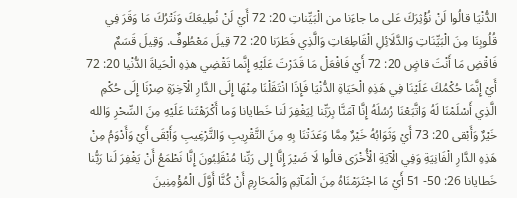الدُّنْيَا قالُوا لَنْ نُؤْثِرَكَ عَلى ما جاءَنا من الْبَيِّناتِ 20: 72 أَيْ لَنْ نُطِيعَكَ وَنَتْرُكَ مَا وَقَرَ فِي قُلُوبِنَا مِنَ الْبَيِّنَاتِ وَالدَّلَائِلِ الْقَاطِعَاتِ وَالَّذِي فَطَرَنا 20: 72 قِيلَ مَعْطُوفٌ. وَقِيلَ قَسَمٌ فَاقْضِ مَا أَنْتَ قاضٍ 20: 72 أَيْ فَافْعَلْ مَا قَدَرْتَ عَلَيْهِ إِنَّما تَقْضِي هذِهِ الْحَياةَ الدُّنْيا 20: 72 أَيْ إِنَّمَا حُكْمُكَ عَلَيْنَا فِي هَذِهِ الْحَيَاةِ الدُّنْيَا فَإِذَا انْتَقَلْنَا مِنْهَا إِلَى الدَّارِ الْآخِرَةِ صِرْنَا إِلَى حُكْمِ الَّذِي أَسْلَمْنَا لَهُ وَاتَّبَعْنَا رُسُلَهُ إِنَّا آمَنَّا بِرَبِّنا لِيَغْفِرَ لَنا خَطايانا وَما أَكْرَهْتَنا عَلَيْهِ مِنَ السِّحْرِ وَالله خَيْرٌ وَأَبْقى 20: 73 أَيْ وَثَوَابُهُ خَيْرٌ مِمَّا وَعَدَتْنَا بِهِ مِنَ التَّقْرِيبِ وَالتَّرْغِيبِ وَأَبْقَى أَيْ وَأَدْوَمُ مِنْ هَذِهِ الدَّارِ الْفَانِيَةِ وَفِي الْآيَةِ الْأُخْرَى قالُوا لَا ضَيْرَ إِنَّا إِلى رَبِّنا مُنْقَلِبُونَ إِنَّا نَطْمَعُ أَنْ يَغْفِرَ لَنا رَبُّنا خَطايانا 26: 50- 51 أَيْ مَا اجْتَرَمْنَاهُ مِنَ الْمَآثِمِ وَالْمَحَارِمِ أَنْ كُنَّا أَوَّلَ الْمُؤْمِنِينَ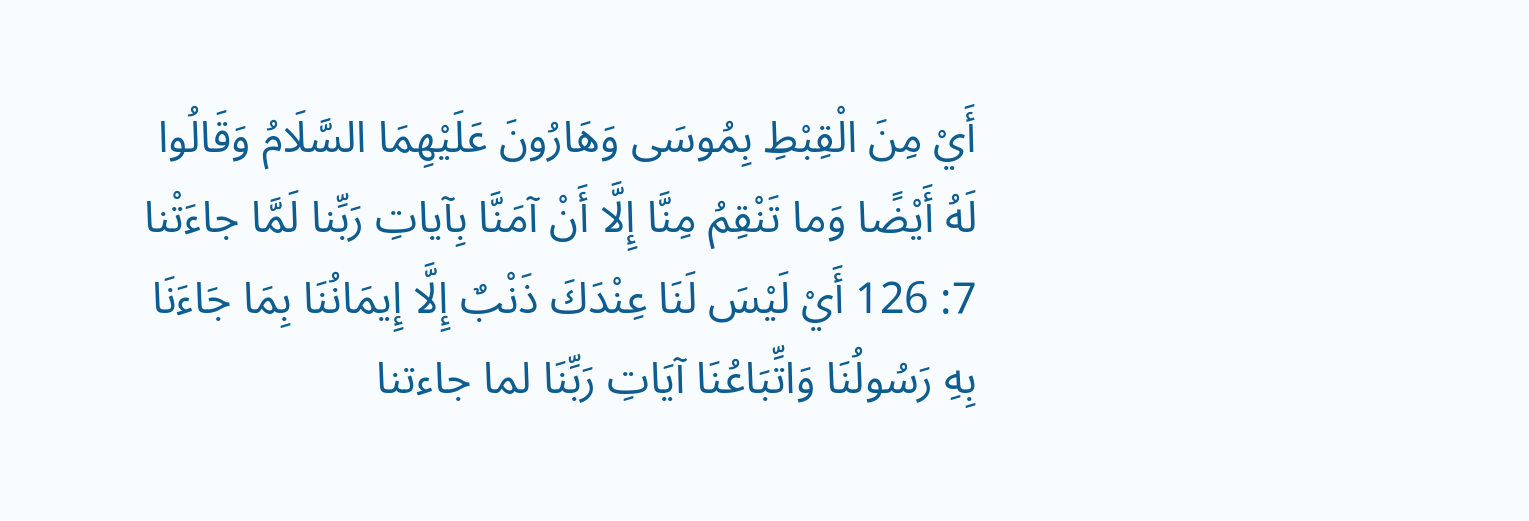أَيْ مِنَ الْقِبْطِ بِمُوسَى وَهَارُونَ عَلَيْهِمَا السَّلَامُ وَقَالُوا لَهُ أَيْضًا وَما تَنْقِمُ مِنَّا إِلَّا أَنْ آمَنَّا بِآياتِ رَبِّنا لَمَّا جاءَتْنا 7: 126 أَيْ لَيْسَ لَنَا عِنْدَكَ ذَنْبٌ إِلَّا إِيمَانُنَا بِمَا جَاءَنَا بِهِ رَسُولُنَا وَاتِّبَاعُنَا آيَاتِ رَبِّنَا لما جاءتنا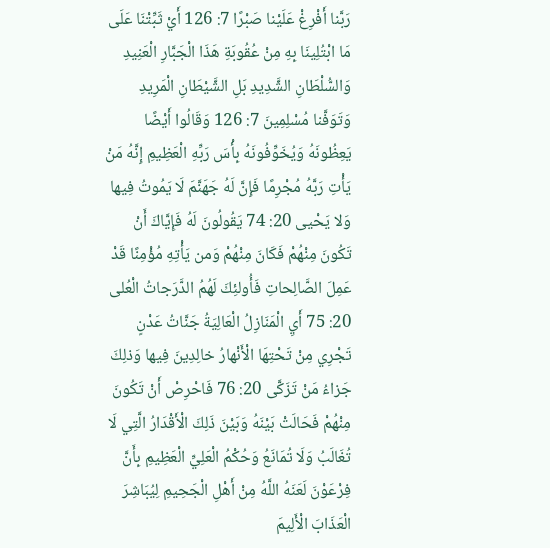رَبَّنا أَفْرِغْ عَلَيْنا صَبْرًا 7: 126 أَيْ ثَبِّتْنَا عَلَى مَا ابْتُلِينَا بِهِ مِنْ عُقُوبَةِ هَذَا الْجَبَّارِ الْعَنِيدِ وَالسُّلْطَانِ الشَّدِيدِ بَلِ الشَّيْطَانِ الْمَرِيدِ وَتَوَفَّنا مُسْلِمِينَ 7: 126 وَقَالُوا أَيْضًا يَعِظُونَهُ وَيُخَوِّفُونَهُ بِأْسَ رَبِّهِ الْعَظِيمِ إِنَّهُ مَنْ يَأْتِ رَبَّهُ مُجْرِمًا فَإِنَّ لَهُ جَهَنَّمَ لَا يَمُوتُ فِيها وَلا يَحْيى 20: 74 يَقُولُونَ لَهُ فَإِيَّاكَ أَنْ تَكُونَ مِنْهُمْ فَكَانَ مِنْهُمْ وَمن يَأْتِهِ مُؤْمِنًا قَدْ عَمِلَ الصَّالِحاتِ فَأُولئِكَ لَهُمُ الدَّرَجاتُ الْعُلى 20: 75 أَيِ الْمَنَازِلُ الْعَالِيَةُ جَنَّاتُ عَدْنٍ تَجْرِي مِنْ تَحْتِهَا الْأَنْهارُ خالِدِينَ فِيها وَذلِكَ جَزاءُ مَنْ تَزَكَّى 20: 76 فَاحْرِصْ أَنْ تَكُونَ مِنْهُمْ فَحَالَتْ بَيْنَهُ وَبَيْنَ ذَلِكَ الْأَقْدَارُ الَّتِي لَا تُغَالَبُ وَلَا تُمَانَعُ وَحُكْمُ الْعَلِيِّ الْعَظِيمِ بِأَنَّ فِرْعَوْنَ لَعَنَهُ اللَّهُ مِنْ أَهْلِ الْجَحِيمِ لِيُبَاشِرَ الْعَذَابَ الْأَلِيمَ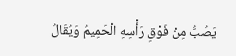يَصُبُّ مِنْ فَوْقِ رَأْسِهِ الْحَمِيمُ وَيُقَالُ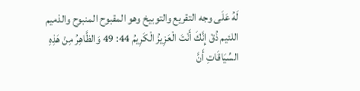لَهُ عَلَى وجه التقريع والتوبيخ وهو المقبوح المنبوح والذميم اللئيم ذُقْ إِنَّكَ أَنْتَ الْعَزِيزُ الْكَرِيمُ 44: 49 وَالظَّاهِرُ مِنْ هَذِهِ السِّيَاقَاتِ أَنَّ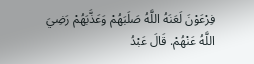فِرْعَوْنَ لَعَنَهُ اللَّهُ صَلَبَهُمْ وَعَذَّبَهُمْ رَضِيَ اللَّهُ عَنْهُمْ. قَالَ عَبْدُ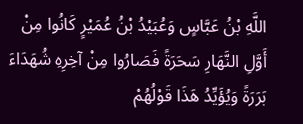اللَّهِ بْنُ عَبَّاسٍ وَعُبَيْدُ بْنُ عُمَيْرٍ كَانُوا مِنْ أَوَّلِ النَّهَارِ سَحَرَةً فَصَارُوا مِنْ آخِرِهِ شُهَدَاءَ بَرَرَةً وَيُؤَيِّدُ هَذَا قَوْلُهُمْ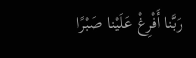رَبَّنا أَفْرِغْ عَلَيْنا صَبْرًا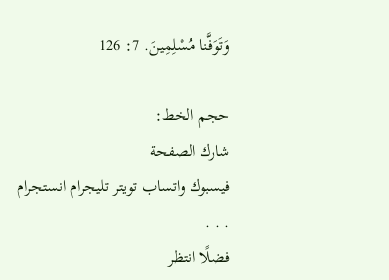وَتَوَفَّنا مُسْلِمِينَ. 7: 126

حجم الخط:
شارك الصفحة
فيسبوك واتساب تويتر تليجرام انستجرام
. . .
فضلًا انتظر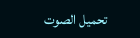تحميل الصوت